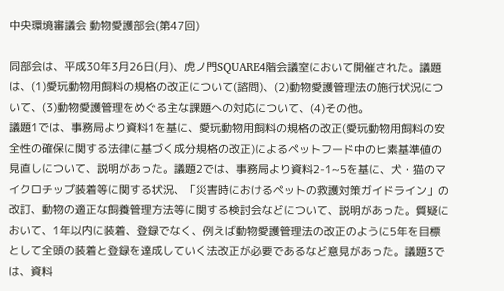中央環境審議会 動物愛護部会(第47回)

同部会は、平成30年3月26日(月)、虎ノ門SQUARE4階会議室において開催された。議題は、(1)愛玩動物用飼料の規格の改正について(諮問)、(2)動物愛護管理法の施行状況について、(3)動物愛護管理をめぐる主な課題への対応について、(4)その他。
議題1では、事務局より資料1を基に、愛玩動物用飼料の規格の改正(愛玩動物用飼料の安全性の確保に関する法律に基づく成分規格の改正)によるペットフード中のヒ素基準値の見直しについて、説明があった。議題2では、事務局より資料2-1~5を基に、犬・猫のマイクロチップ装着等に関する状況、「災害時におけるペットの救護対策ガイドライン」の改訂、動物の適正な飼養管理方法等に関する検討会などについて、説明があった。質疑において、1年以内に装着、登録でなく、例えば動物愛護管理法の改正のように5年を目標として全頭の装着と登録を達成していく法改正が必要であるなど意見があった。議題3では、資料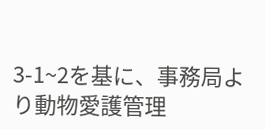3-1~2を基に、事務局より動物愛護管理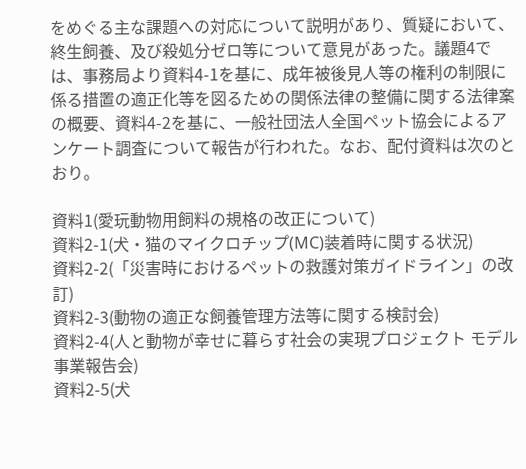をめぐる主な課題への対応について説明があり、質疑において、終生飼養、及び殺処分ゼロ等について意見があった。議題4では、事務局より資料4-1を基に、成年被後見人等の権利の制限に係る措置の適正化等を図るための関係法律の整備に関する法律案の概要、資料4-2を基に、一般社団法人全国ペット協会によるアンケート調査について報告が行われた。なお、配付資料は次のとおり。

資料1(愛玩動物用飼料の規格の改正について)
資料2-1(犬・猫のマイクロチップ(MC)装着時に関する状況)
資料2-2(「災害時におけるペットの救護対策ガイドライン」の改訂)
資料2-3(動物の適正な飼養管理方法等に関する検討会)
資料2-4(人と動物が幸せに暮らす社会の実現プロジェクト モデル事業報告会)
資料2-5(犬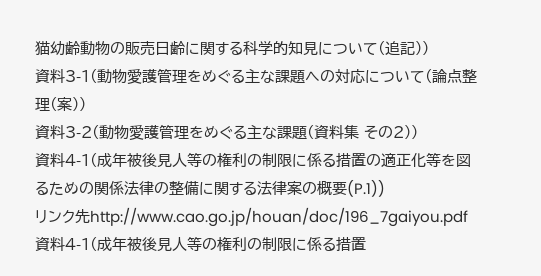猫幼齢動物の販売日齢に関する科学的知見について(追記))
資料3-1(動物愛護管理をめぐる主な課題への対応について(論点整理(案))
資料3-2(動物愛護管理をめぐる主な課題(資料集 その2))
資料4-1(成年被後見人等の権利の制限に係る措置の適正化等を図るための関係法律の整備に関する法律案の概要(P.1))
リンク先http://www.cao.go.jp/houan/doc/196_7gaiyou.pdf
資料4-1(成年被後見人等の権利の制限に係る措置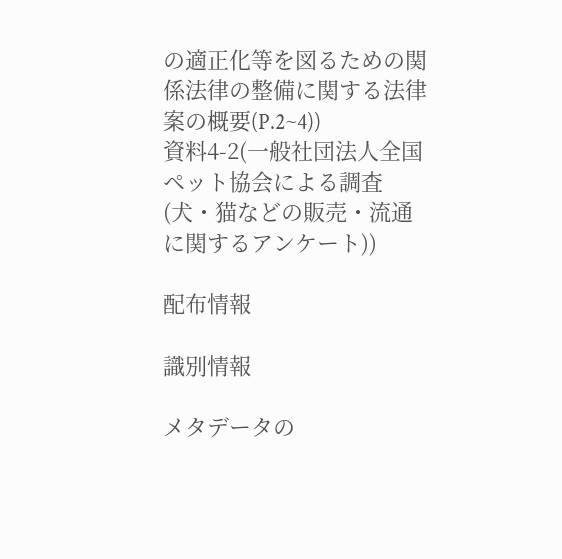の適正化等を図るための関係法律の整備に関する法律案の概要(P.2~4))
資料4-2(一般社団法人全国ペット協会による調査(犬・猫などの販売・流通に関するアンケート))

配布情報

識別情報

メタデータの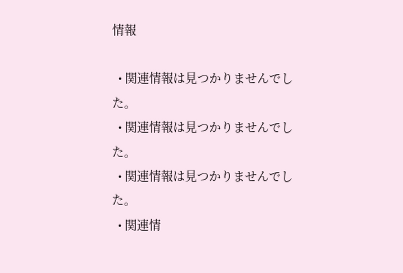情報

  • 関連情報は見つかりませんでした。
  • 関連情報は見つかりませんでした。
  • 関連情報は見つかりませんでした。
  • 関連情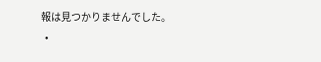報は見つかりませんでした。
  •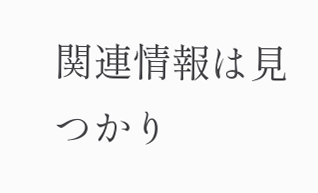関連情報は見つかり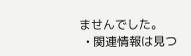ませんでした。
  • 関連情報は見つ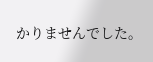かりませんでした。